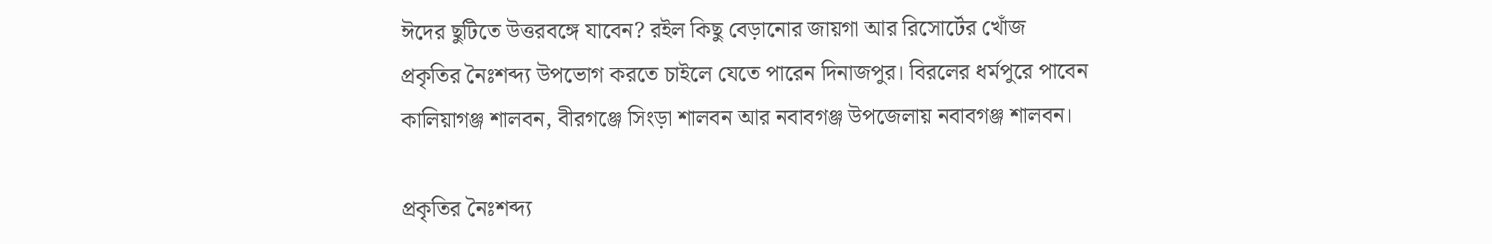ঈদের ছুটিতে উত্তরবঙ্গে যাবেন? রইল কিছু বেড়ানোর জায়গা আর রিসোর্টের খোঁজ
প্রকৃতির নৈঃশব্দ্য উপভোগ করতে চাইলে যেতে পারেন দিনাজপুর। বিরলের ধর্মপুরে পাবেন কালিয়াগঞ্জ শালবন, বীরগঞ্জে সিংড়া শালবন আর নবাবগঞ্জ উপজেলায় নবাবগঞ্জ শালবন।

প্রকৃতির নৈঃশব্দ্য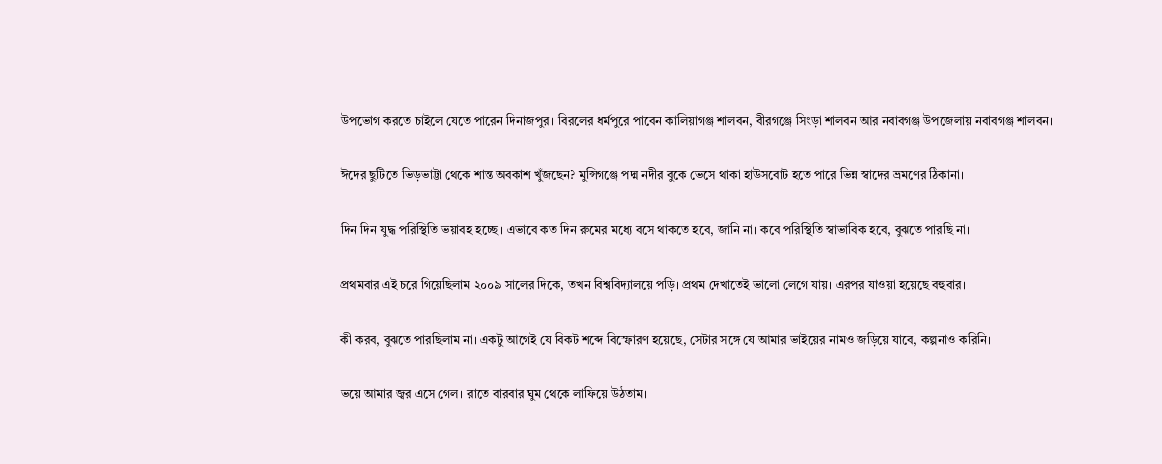উপভোগ করতে চাইলে যেতে পারেন দিনাজপুর। বিরলের ধর্মপুরে পাবেন কালিয়াগঞ্জ শালবন, বীরগঞ্জে সিংড়া শালবন আর নবাবগঞ্জ উপজেলায় নবাবগঞ্জ শালবন।

ঈদের ছুটিতে ভিড়ভাট্টা থেকে শান্ত অবকাশ খুঁজছেন? মুন্সিগঞ্জে পদ্ম নদীর বুকে ভেসে থাকা হাউসবোট হতে পারে ভিন্ন স্বাদের ভ্রমণের ঠিকানা।

দিন দিন যুদ্ধ পরিস্থিতি ভয়াবহ হচ্ছে। এভাবে কত দিন রুমের মধ্যে বসে থাকতে হবে, জানি না। কবে পরিস্থিতি স্বাভাবিক হবে, বুঝতে পারছি না।

প্রথমবার এই চরে গিয়েছিলাম ২০০৯ সালের দিকে, তখন বিশ্ববিদ্যালয়ে পড়ি। প্রথম দেখাতেই ভালো লেগে যায়। এরপর যাওয়া হয়েছে বহুবার।

কী করব, বুঝতে পারছিলাম না। একটু আগেই যে বিকট শব্দে বিস্ফোরণ হয়েছে, সেটার সঙ্গে যে আমার ভাইয়ের নামও জড়িয়ে যাবে, কল্পনাও করিনি।

ভয়ে আমার জ্বর এসে গেল। রাতে বারবার ঘুম থেকে লাফিয়ে উঠতাম।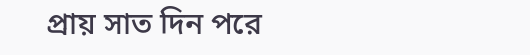প্রায় সাত দিন পরে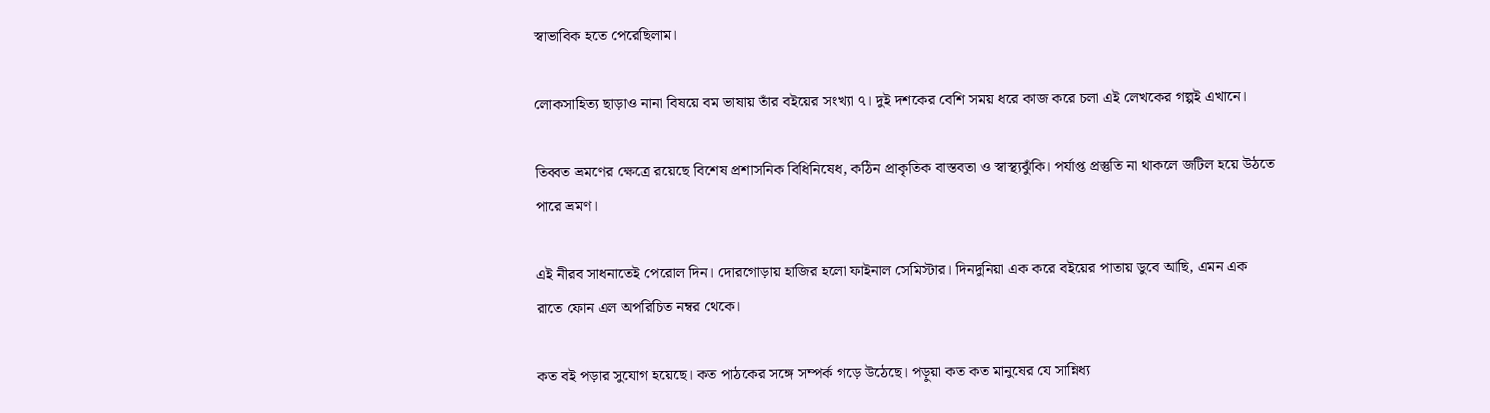স্বাভাবিক হতে পেরেছিলাম।

লোকসাহিত্য ছাড়াও নানা বিষয়ে বম ভাষায় তাঁর বইয়ের সংখ্যা ৭। দুই দশকের বেশি সময় ধরে কাজ করে চলা এই লেখকের গল্পই এখানে।

তিব্বত ভ্রমণের ক্ষেত্রে রয়েছে বিশেষ প্রশাসনিক বিধিনিষেধ, কঠিন প্রাকৃতিক বাস্তবতা ও স্বাস্থ্যঝুঁকি। পর্যাপ্ত প্রস্তুতি না থাকলে জটিল হয়ে উঠতে পারে ভ্রমণ।

এই নীরব সাধনাতেই পেরোল দিন। দোরগোড়ায় হাজির হলো ফাইনাল সেমিস্টার। দিনদুনিয়া এক করে বইয়ের পাতায় ডুবে আছি, এমন এক রাতে ফোন এল অপরিচিত নম্বর থেকে।

কত বই পড়ার সুযোগ হয়েছে। কত পাঠকের সঙ্গে সম্পর্ক গড়ে উঠেছে। পড়ুয়া কত কত মানুষের যে সান্নিধ্য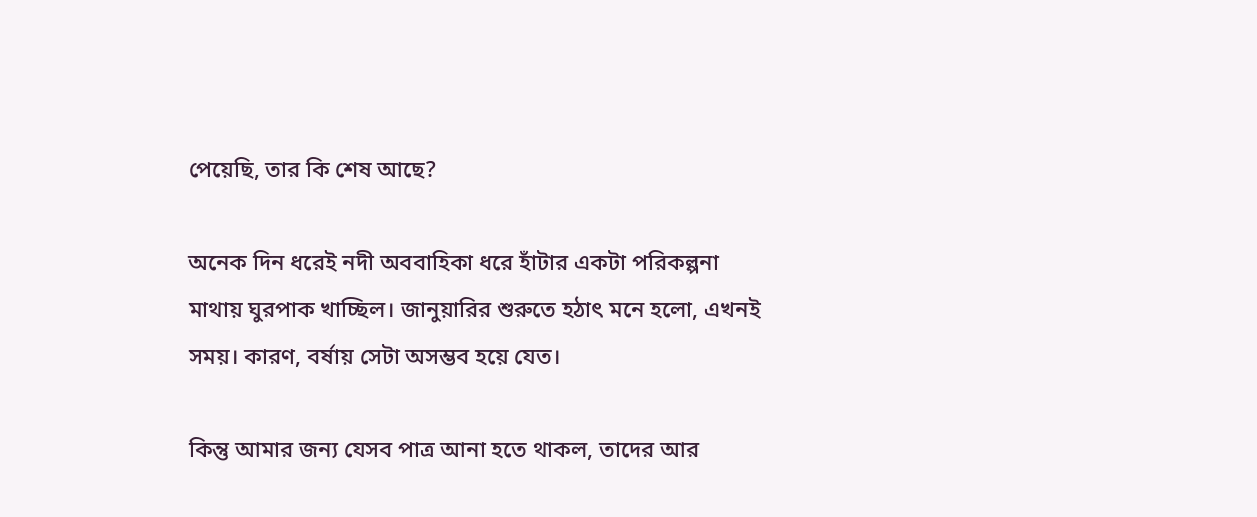পেয়েছি, তার কি শেষ আছে?

অনেক দিন ধরেই নদী অববাহিকা ধরে হাঁটার একটা পরিকল্পনা মাথায় ঘুরপাক খাচ্ছিল। জানুয়ারির শুরুতে হঠাৎ মনে হলো, এখনই সময়। কারণ, বর্ষায় সেটা অসম্ভব হয়ে যেত।

কিন্তু আমার জন্য যেসব পাত্র আনা হতে থাকল, তাদের আর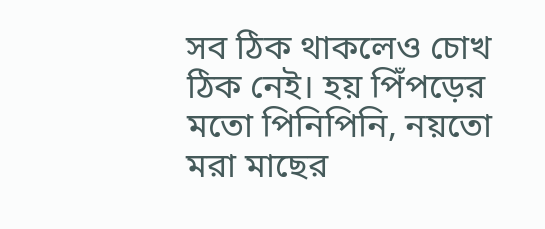সব ঠিক থাকলেও চোখ ঠিক নেই। হয় পিঁপড়ের মতো পিনিপিনি, নয়তো মরা মাছের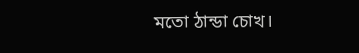মতো ঠান্ডা চোখ।